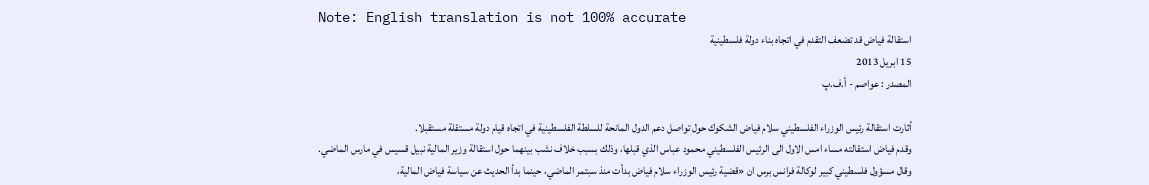Note: English translation is not 100% accurate
استقالة فياض قد تضعف التقدم في اتجاه بناء دولة فلسطينية
15 ابريل 2013
المصدر : عواصم - أ.ف.پ

أثارت استقالة رئيس الوزراء الفلسطيني سلام فياض الشكوك حول تواصل دعم الدول المانحة للسلطة الفلسطينية في اتجاه قيام دولة مستقلة مستقبلا.
وقدم فياض استقالته مساء امس الاول الى الرئيس الفلسطيني محمود عباس الذي قبلها، وذلك بسبب خلاف نشب بينهما حول استقالة وزير المالية نبيل قسيس في مارس الماضي.
وقال مسؤول فلسطيني كبير لوكالة فرانس برس ان «قضية رئيس الوزراء سلام فياض بدأت منذ سبتمر الماضي، حينما بدأ الحديث عن سياسة فياض المالية،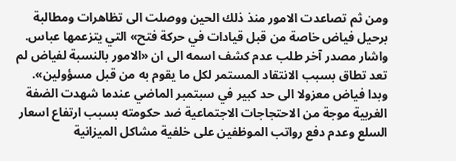ومن ثم تصاعدت الامور منذ ذلك الحين ووصلت الى تظاهرات ومطالبة برحيل فياض خاصة من قبل قيادات في حركة فتح» التي يتزعمها عباس. واشار مصدر آخر طلب عدم كشف اسمه الى ان «الامور بالنسبة لفياض لم تعد تطاق بسبب الانتقاد المستمر لكل ما يقوم به من قبل مسؤولين».
وبدا فياض معزولا الى حد كبير في سبتمبر الماضي عندما شهدت الضفة الغربية موجة من الاحتجاجات الاجتماعية ضد حكومته بسبب ارتفاع اسعار السلع وعدم دفع رواتب الموظفين على خلفية مشاكل الميزانية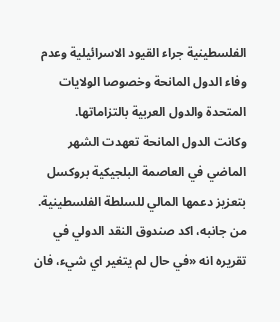الفلسطينية جراء القيود الاسرائيلية وعدم وفاء الدول المانحة وخصوصا الولايات المتحدة والدول العربية بالتزاماتها.
وكانت الدول المانحة تعهدت الشهر الماضي في العاصمة البلجيكية بروكسل بتعزيز دعمها المالي للسلطة الفلسطينية.
من جانبه، اكد صندوق النقد الدولي في تقريره انه «في حال لم يتغير اي شيء، فان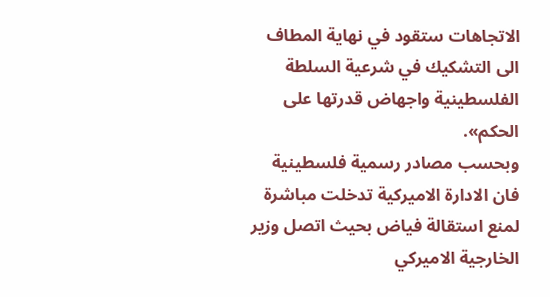الاتجاهات ستقود في نهاية المطاف الى التشكيك في شرعية السلطة الفلسطينية واجهاض قدرتها على الحكم».
وبحسب مصادر رسمية فلسطينية فان الادارة الاميركية تدخلت مباشرة لمنع استقالة فياض بحيث اتصل وزير الخارجية الاميركي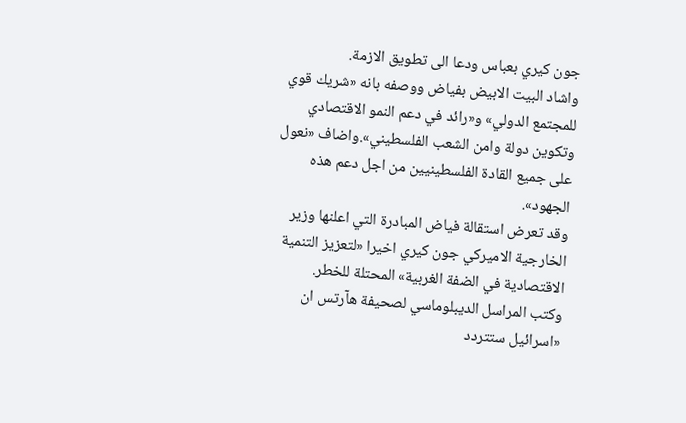جون كيري بعباس ودعا الى تطويق الازمة.
واشاد البيت الابيض بفياض ووصفه بانه «شريك قوي للمجتمع الدولي» و«رائد في دعم النمو الاقتصادي وتكوين دولة وامن الشعب الفلسطيني».واضاف «نعول على جميع القادة الفلسطينيين من اجل دعم هذه الجهود».
وقد تعرض استقالة فياض المبادرة التي اعلنها وزير الخارجية الاميركي جون كيري اخيرا «لتعزيز التنمية الاقتصادية في الضفة الغربية» المحتلة للخطر.
وكتب المراسل الديبلوماسي لصحيفة هآرتس ان «اسرائيل ستتردد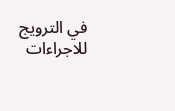في الترويج للاجراءات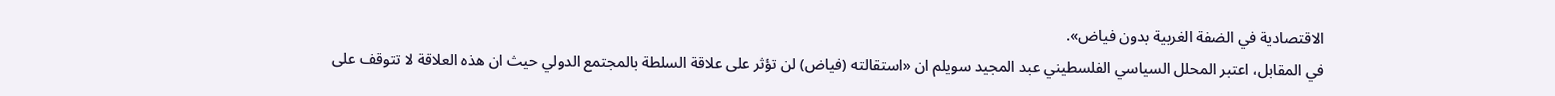الاقتصادية في الضفة الغربية بدون فياض».
في المقابل، اعتبر المحلل السياسي الفلسطيني عبد المجيد سويلم ان «استقالته (فياض) لن تؤثر على علاقة السلطة بالمجتمع الدولي حيث ان هذه العلاقة لا تتوقف على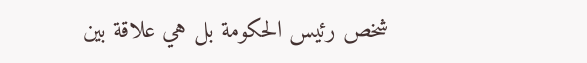شخص رئيس الحكومة بل هي علاقة بين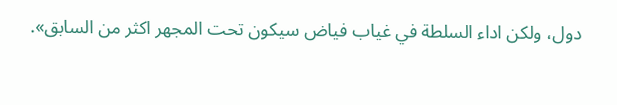دول، ولكن اداء السلطة في غياب فياض سيكون تحت المجهر اكثر من السابق».